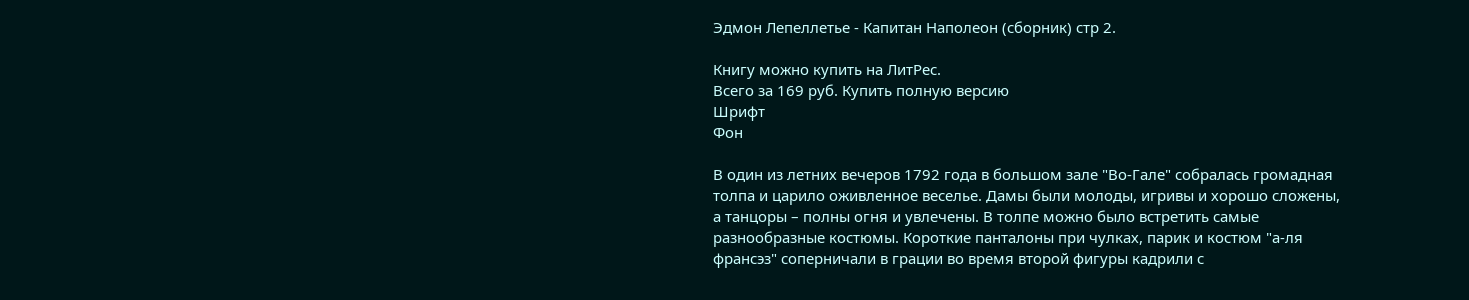Эдмон Лепеллетье - Капитан Наполеон (сборник) стр 2.

Книгу можно купить на ЛитРес.
Всего за 169 руб. Купить полную версию
Шрифт
Фон

В один из летних вечеров 1792 года в большом зале "Во-Гале" собралась громадная толпа и царило оживленное веселье. Дамы были молоды, игривы и хорошо сложены, а танцоры – полны огня и увлечены. В толпе можно было встретить самые разнообразные костюмы. Короткие панталоны при чулках, парик и костюм "а-ля франсэз" соперничали в грации во время второй фигуры кадрили с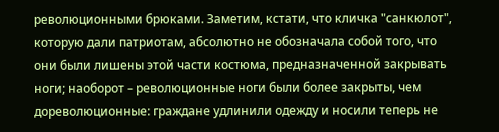революционными брюками. Заметим, кстати, что кличка "санкюлот", которую дали патриотам, абсолютно не обозначала собой того, что они были лишены этой части костюма, предназначенной закрывать ноги; наоборот – революционные ноги были более закрыты, чем дореволюционные: граждане удлинили одежду и носили теперь не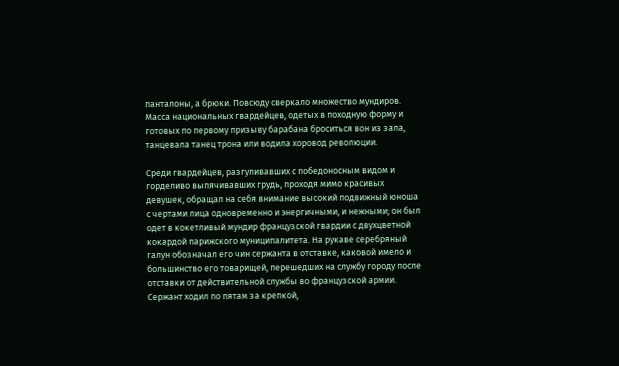панталоны, а брюки. Повсюду сверкало множество мундиров. Масса национальных гвардейцев, одетых в походную форму и готовых по первому призыву барабана броситься вон из зала, танцевала танец трона или водила хоровод революции.

Среди гвардейцев, разгуливавших с победоносным видом и горделиво выпячивавших грудь, проходя мимо красивых девушек, обращал на себя внимание высокий подвижный юноша с чертами лица одновременно и энергичными, и нежными; он был одет в кокетливый мундир французской гвардии с двухцветной кокардой парижского муниципалитета. На рукаве серебряный галун обозначал его чин сержанта в отставке, каковой имело и большинство его товарищей, перешедших на службу городу после отставки от действительной службы во французской армии. Сержант ходил по пятам за крепкой,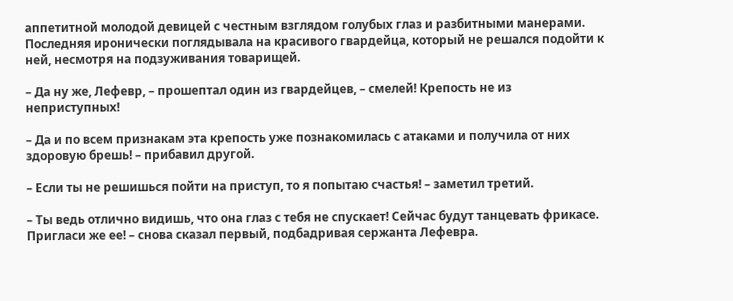аппетитной молодой девицей с честным взглядом голубых глаз и разбитными манерами. Последняя иронически поглядывала на красивого гвардейца, который не решался подойти к ней, несмотря на подзуживания товарищей.

– Да ну же, Лефевр, – прошептал один из гвардейцев, – смелей! Крепость не из неприступных!

– Да и по всем признакам эта крепость уже познакомилась с атаками и получила от них здоровую брешь! – прибавил другой.

– Если ты не решишься пойти на приступ, то я попытаю счастья! – заметил третий.

– Ты ведь отлично видишь, что она глаз с тебя не спускает! Сейчас будут танцевать фрикасе. Пригласи же ее! – снова сказал первый, подбадривая сержанта Лефевра.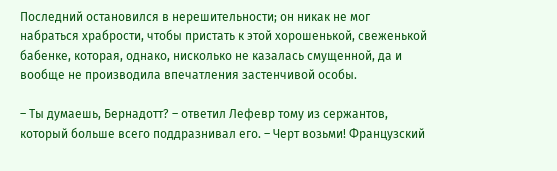Последний остановился в нерешительности; он никак не мог набраться храбрости, чтобы пристать к этой хорошенькой, свеженькой бабенке, которая, однако, нисколько не казалась смущенной, да и вообще не производила впечатления застенчивой особы.

– Ты думаешь, Бернадотт? – ответил Лефевр тому из сержантов, который больше всего поддразнивал его. – Черт возьми! Французский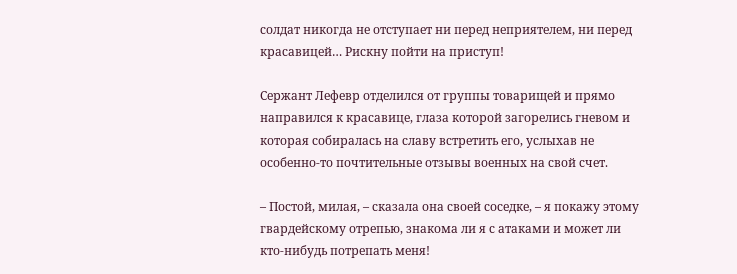солдат никогда не отступает ни перед неприятелем, ни перед красавицей… Рискну пойти на приступ!

Сержант Лефевр отделился от группы товарищей и прямо направился к красавице, глаза которой загорелись гневом и которая собиралась на славу встретить его, услыхав не особенно-то почтительные отзывы военных на свой счет.

– Постой, милая, – сказала она своей соседке, – я покажу этому гвардейскому отрепью, знакома ли я с атаками и может ли кто-нибудь потрепать меня!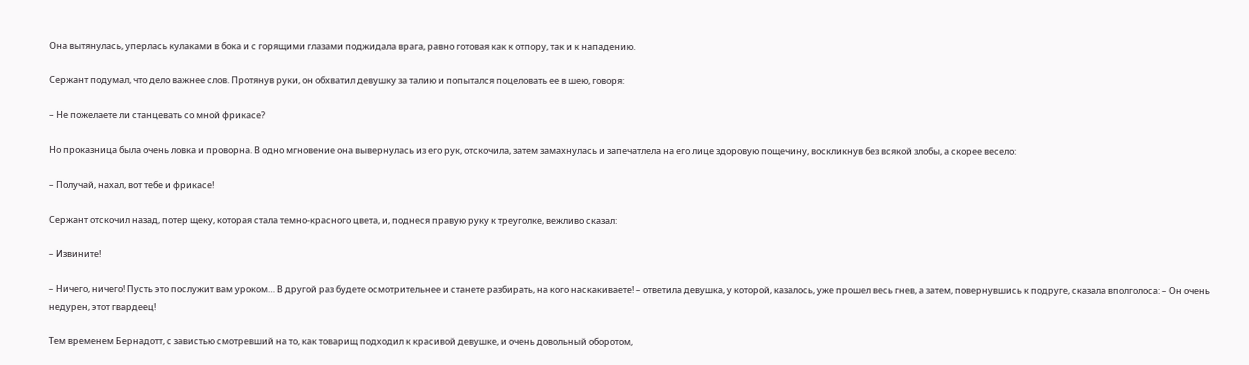Она вытянулась, уперлась кулаками в бока и с горящими глазами поджидала врага, равно готовая как к отпору, так и к нападению.

Сержант подумал, что дело важнее слов. Протянув руки, он обхватил девушку за талию и попытался поцеловать ее в шею, говоря:

– Не пожелаете ли станцевать со мной фрикасе?

Но проказница была очень ловка и проворна. В одно мгновение она вывернулась из его рук, отскочила, затем замахнулась и запечатлела на его лице здоровую пощечину, воскликнув без всякой злобы, а скорее весело:

– Получай, нахал, вот тебе и фрикасе!

Сержант отскочил назад, потер щеку, которая стала темно-красного цвета, и, поднеся правую руку к треуголке, вежливо сказал:

– Извините!

– Ничего, ничего! Пусть это послужит вам уроком… В другой раз будете осмотрительнее и станете разбирать, на кого наскакиваете! – ответила девушка, у которой, казалось, уже прошел весь гнев, а затем, повернувшись к подруге, сказала вполголоса: – Он очень недурен, этот гвардеец!

Тем временем Бернадотт, с завистью смотревший на то, как товарищ подходил к красивой девушке, и очень довольный оборотом,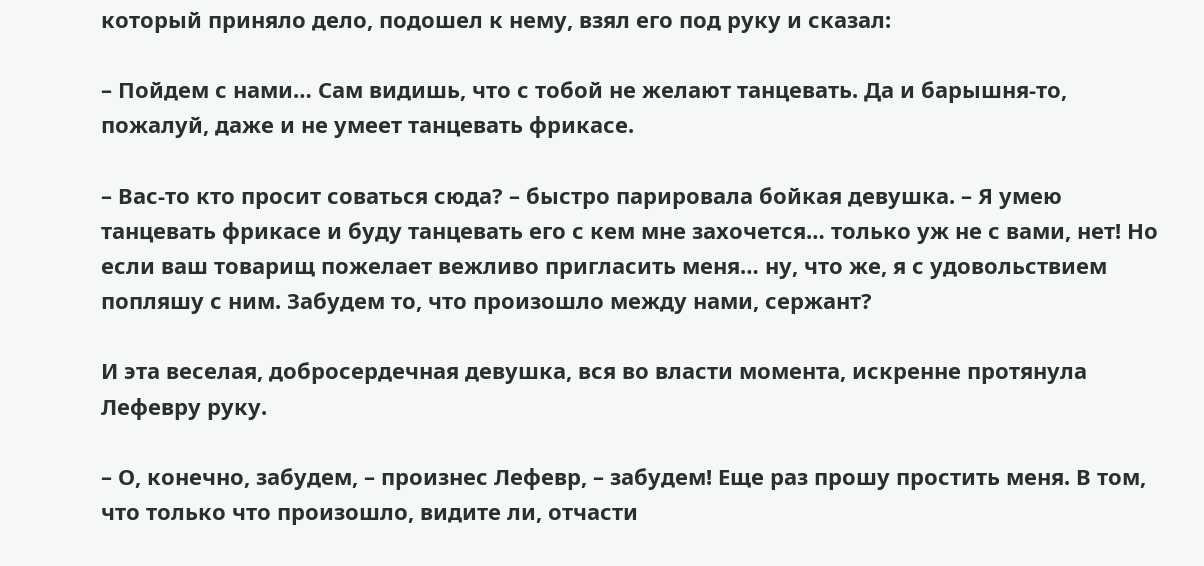который приняло дело, подошел к нему, взял его под руку и сказал:

– Пойдем с нами… Сам видишь, что с тобой не желают танцевать. Да и барышня-то, пожалуй, даже и не умеет танцевать фрикасе.

– Вас-то кто просит соваться сюда? – быстро парировала бойкая девушка. – Я умею танцевать фрикасе и буду танцевать его с кем мне захочется… только уж не с вами, нет! Но если ваш товарищ пожелает вежливо пригласить меня… ну, что же, я с удовольствием попляшу с ним. Забудем то, что произошло между нами, сержант?

И эта веселая, добросердечная девушка, вся во власти момента, искренне протянула Лефевру руку.

– О, конечно, забудем, – произнес Лефевр, – забудем! Еще раз прошу простить меня. В том, что только что произошло, видите ли, отчасти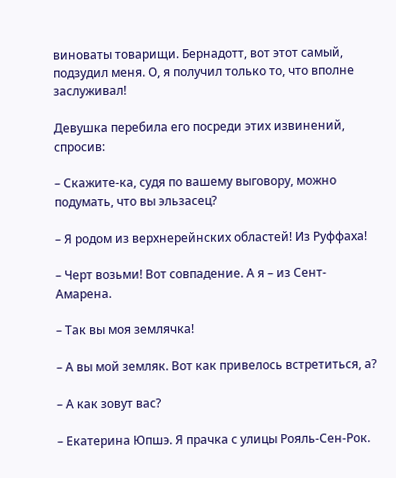виноваты товарищи. Бернадотт, вот этот самый, подзудил меня. О, я получил только то, что вполне заслуживал!

Девушка перебила его посреди этих извинений, спросив:

– Скажите-ка, судя по вашему выговору, можно подумать, что вы эльзасец?

– Я родом из верхнерейнских областей! Из Руффаха!

– Черт возьми! Вот совпадение. А я – из Сент-Амарена.

– Так вы моя землячка!

– А вы мой земляк. Вот как привелось встретиться, а?

– А как зовут вас?

– Екатерина Юпшэ. Я прачка с улицы Рояль-Сен-Рок.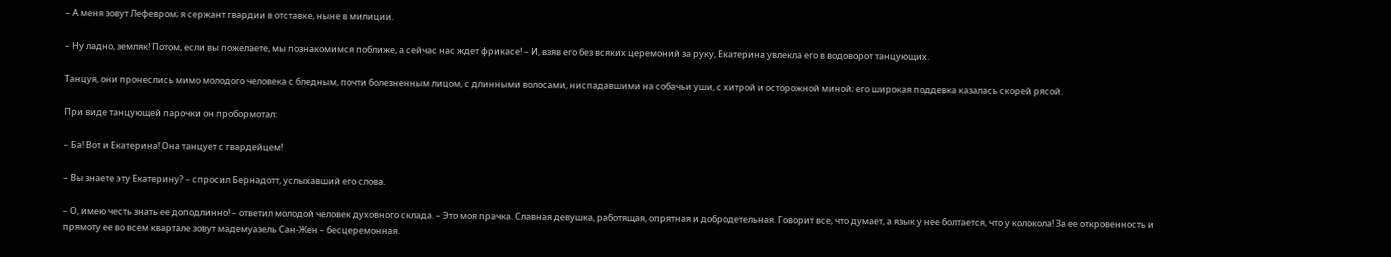– А меня зовут Лефевром; я сержант гвардии в отставке, ныне в милиции.

– Ну ладно, земляк! Потом, если вы пожелаете, мы познакомимся поближе, а сейчас нас ждет фрикасе! – И, взяв его без всяких церемоний за руку, Екатерина увлекла его в водоворот танцующих.

Танцуя, они пронеслись мимо молодого человека с бледным, почти болезненным лицом, с длинными волосами, ниспадавшими на собачьи уши, с хитрой и осторожной миной; его широкая поддевка казалась скорей рясой.

При виде танцующей парочки он пробормотал:

– Ба! Вот и Екатерина! Она танцует с гвардейцем!

– Вы знаете эту Екатерину? – спросил Бернадотт, услыхавший его слова.

– О, имею честь знать ее доподлинно! – ответил молодой человек духовного склада. – Это моя прачка. Славная девушка, работящая, опрятная и добродетельная. Говорит все, что думает, а язык у нее болтается, что у колокола! За ее откровенность и прямоту ее во всем квартале зовут мадемуазель Сан-Жен – бесцеремонная.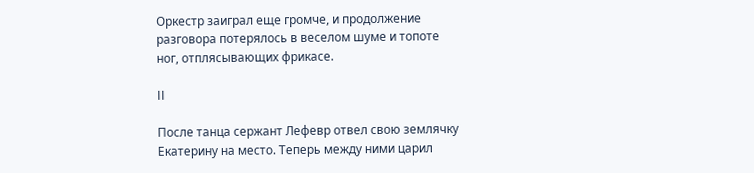Оркестр заиграл еще громче, и продолжение разговора потерялось в веселом шуме и топоте ног, отплясывающих фрикасе.

II

После танца сержант Лефевр отвел свою землячку Екатерину на место. Теперь между ними царил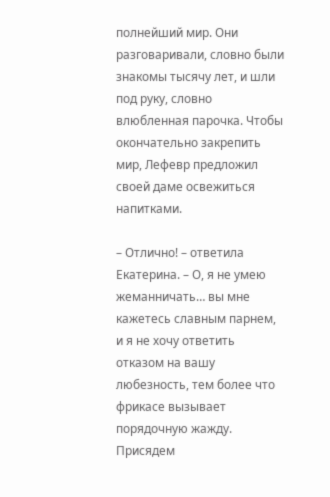полнейший мир. Они разговаривали, словно были знакомы тысячу лет, и шли под руку, словно влюбленная парочка. Чтобы окончательно закрепить мир, Лефевр предложил своей даме освежиться напитками.

– Отлично! – ответила Екатерина. – О, я не умею жеманничать… вы мне кажетесь славным парнем, и я не хочу ответить отказом на вашу любезность, тем более что фрикасе вызывает порядочную жажду. Присядем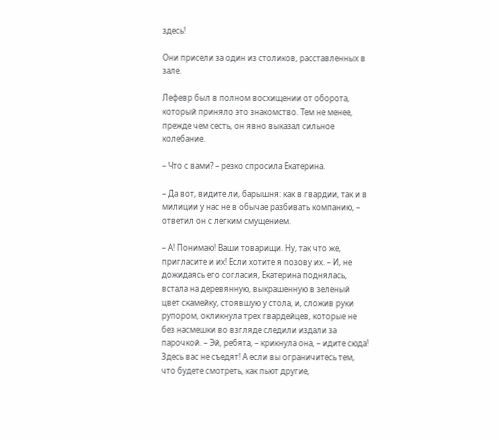здесь!

Они присели за один из столиков, расставленных в зале.

Лефевр был в полном восхищении от оборота, который приняло это знакомство. Тем не менее, прежде чем сесть, он явно выказал сильное колебание.

– Что с вами? – резко спросила Екатерина.

– Да вот, видите ли, барышня: как в гвардии, так и в милиции у нас не в обычае разбивать компанию, – ответил он с легким смущением.

– А! Понимаю! Ваши товарищи. Ну, так что же, пригласите и их! Если хотите я позову их. – И, не дожидаясь его согласия, Екатерина поднялась, встала на деревянную, выкрашенную в зеленый цвет скамейку, стоявшую у стола, и, сложив руки рупором, окликнула трех гвардейцев, которые не без насмешки во взгляде следили издали за парочкой. – Эй, ребята, – крикнула она, – идите сюда! Здесь вас не съедят! А если вы ограничитесь тем, что будете смотреть, как пьют другие,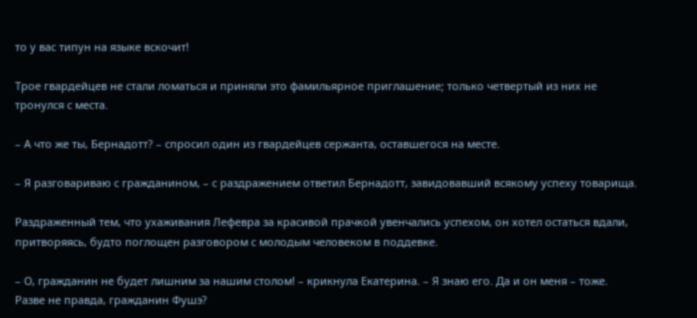то у вас типун на языке вскочит!

Трое гвардейцев не стали ломаться и приняли это фамильярное приглашение; только четвертый из них не тронулся с места.

– А что же ты, Бернадотт? – спросил один из гвардейцев сержанта, оставшегося на месте.

– Я разговариваю с гражданином, – с раздражением ответил Бернадотт, завидовавший всякому успеху товарища.

Раздраженный тем, что ухаживания Лефевра за красивой прачкой увенчались успехом, он хотел остаться вдали, притворяясь, будто поглощен разговором с молодым человеком в поддевке.

– О, гражданин не будет лишним за нашим столом! – крикнула Екатерина. – Я знаю его. Да и он меня – тоже. Разве не правда, гражданин Фушэ?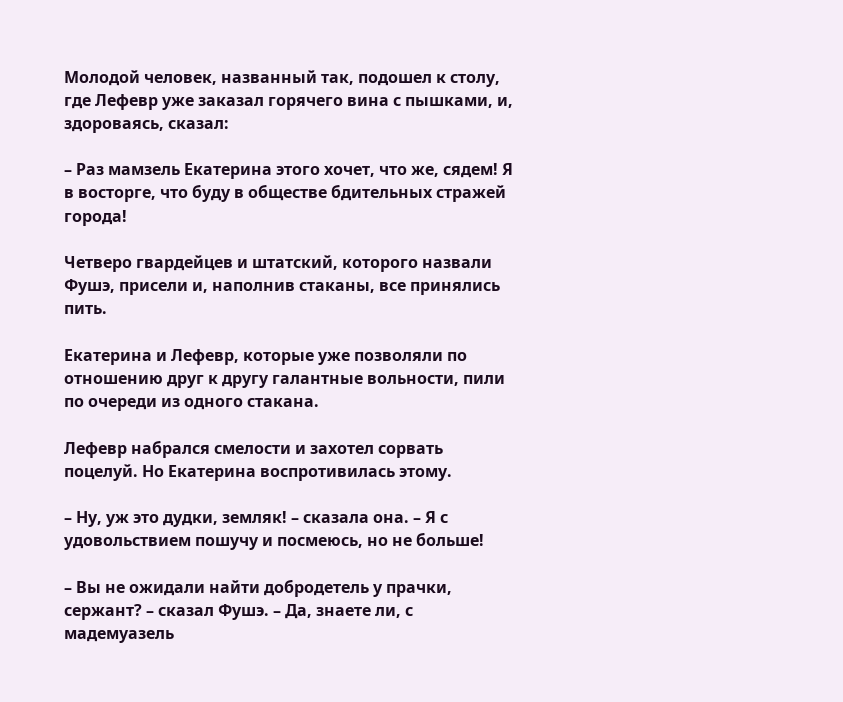Молодой человек, названный так, подошел к столу, где Лефевр уже заказал горячего вина с пышками, и, здороваясь, сказал:

– Раз мамзель Екатерина этого хочет, что же, сядем! Я в восторге, что буду в обществе бдительных стражей города!

Четверо гвардейцев и штатский, которого назвали Фушэ, присели и, наполнив стаканы, все принялись пить.

Екатерина и Лефевр, которые уже позволяли по отношению друг к другу галантные вольности, пили по очереди из одного стакана.

Лефевр набрался смелости и захотел сорвать поцелуй. Но Екатерина воспротивилась этому.

– Ну, уж это дудки, земляк! – сказала она. – Я с удовольствием пошучу и посмеюсь, но не больше!

– Вы не ожидали найти добродетель у прачки, сержант? – сказал Фушэ. – Да, знаете ли, с мадемуазель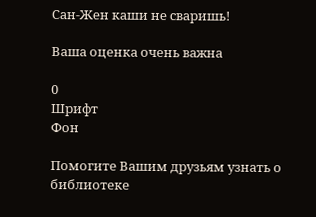Сан-Жен каши не сваришь!

Ваша оценка очень важна

0
Шрифт
Фон

Помогите Вашим друзьям узнать о библиотеке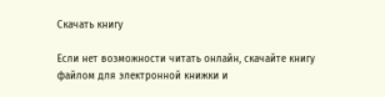Скачать книгу

Если нет возможности читать онлайн, скачайте книгу файлом для электронной книжки и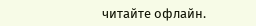читайте офлайн.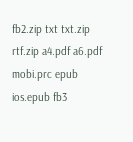fb2.zip txt txt.zip rtf.zip a4.pdf a6.pdf mobi.prc epub ios.epub fb3